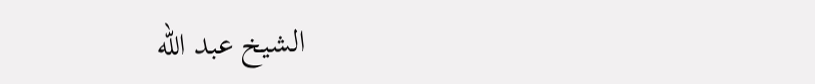الشيخ عبد الله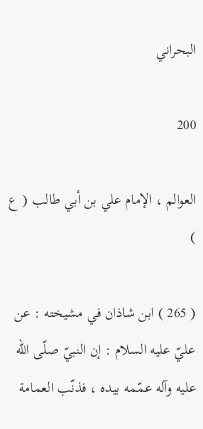البحراني

200

العوالم ، الإمام علي بن أبي طالب ( ع )

( 265 ) ابن شاذان في مشيخته : عن عليّ عليه السلام : إن النبيّ صلّى اللّه عليه وآله عمّمه بيده ، فذنّب العمامة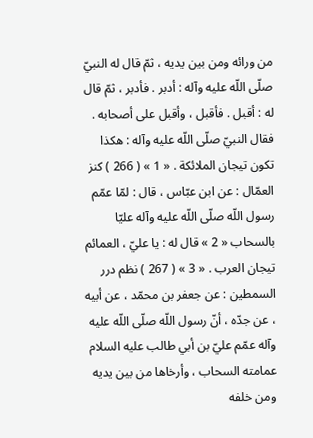من ورائه ومن بين يديه ، ثمّ قال له النبيّ صلّى اللّه عليه وآله : أدبر . فأدبر ، ثمّ قال له : أقبل . فأقبل ، وأقبل على أصحابه . فقال النبيّ صلّى اللّه عليه وآله : هكذا تكون تيجان الملائكة . « 1 » ( 266 ) كنز العمّال : عن ابن عبّاس ، قال : لمّا عمّم رسول اللّه صلّى اللّه عليه وآله عليّا بالسحاب « 2 » قال له : يا عليّ ، العمائم تيجان العرب . « 3 » ( 267 ) نظم درر السمطين : عن جعفر بن محمّد ، عن أبيه ، عن جدّه ، أنّ رسول اللّه صلّى اللّه عليه وآله عمّم عليّ بن أبي طالب عليه السلام عمامته السحاب ، وأرخاها من بين يديه ومن خلفه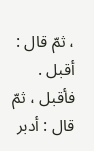، ثمّ قال : أقبل . فأقبل ، ثمّ قال : أدبر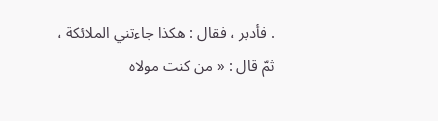. فأدبر ، فقال : هكذا جاءتني الملائكة ، ثمّ قال : « من كنت مولاه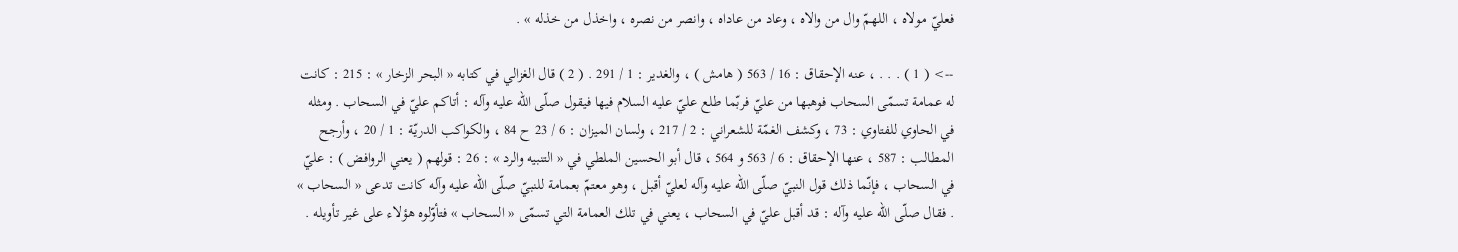فعليّ مولاه ، اللهمّ وال من والاه ، وعاد من عاداه ، وانصر من نصره ، واخذل من خذله » .

--> ( 1 ) . . . ، عنه الإحقاق : 16 / 563 ( هامش ) ، والغدير : 1 / 291 . ( 2 ) قال الغزالي في كتابه « البحر الزخار » : 215 : كانت له عمامة تسمّى السحاب فوهبها من عليّ فربّما طلع عليّ عليه السلام فيها فيقول صلّى اللّه عليه وآله : أتاكم عليّ في السحاب . ومثله في الحاوي للفتاوي : 73 ، وكشف الغمّة للشعراني : 2 / 217 ، ولسان الميزان : 6 / 23 ح 84 ، والكواكب الدريّة : 1 / 20 ، وأرجح المطالب : 587 ، عنها الإحقاق : 6 / 563 و 564 ، قال أبو الحسين الملطي في « التنبيه والرد » : 26 : قولهم ( يعني الروافض ) : عليّ في السحاب ، فإنّما ذلك قول النبيّ صلّى اللّه عليه وآله لعليّ أقبل ، وهو معتمّ بعمامة للنبيّ صلّى اللّه عليه وآله كانت تدعى « السحاب » . فقال صلّى اللّه عليه وآله : قد أقبل عليّ في السحاب ، يعني في تلك العمامة التي تسمّى « السحاب » فتأوّلوه هؤلاء على غير تأويله .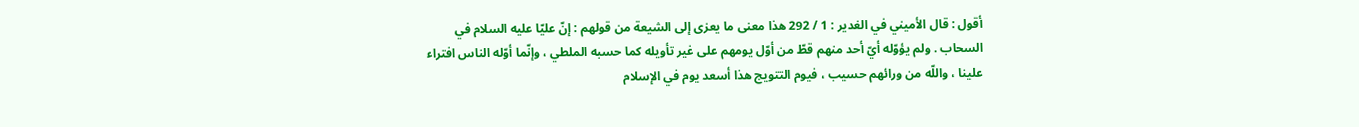أقول : قال الأميني في الغدير : 1 / 292 هذا معنى ما يعزى إلى الشيعة من قولهم : إنّ عليّا عليه السلام في السحاب . ولم يؤوّله أيّ أحد منهم قطّ من أوّل يومهم على غير تأويله كما حسبه الملطي ، وإنّما أوّله الناس افتراء علينا ، واللّه من ورائهم حسيب ، فيوم التتويج هذا أسعد يوم في الإسلام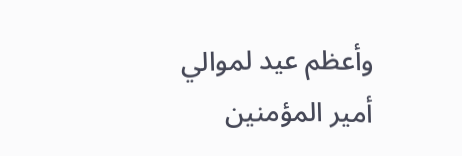وأعظم عيد لموالي أمير المؤمنين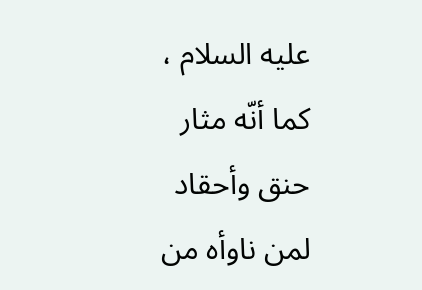عليه السلام ، كما أنّه مثار حنق وأحقاد لمن ناوأه من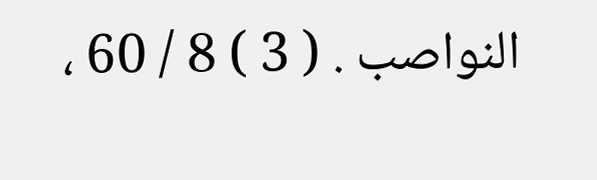النواصب . ( 3 ) 8 / 60 ،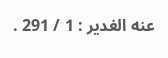عنه الغدير : 1 / 291 .